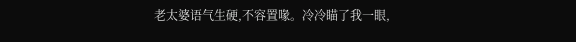老太婆语气生硬,不容置喙。冷冷瞄了我一眼,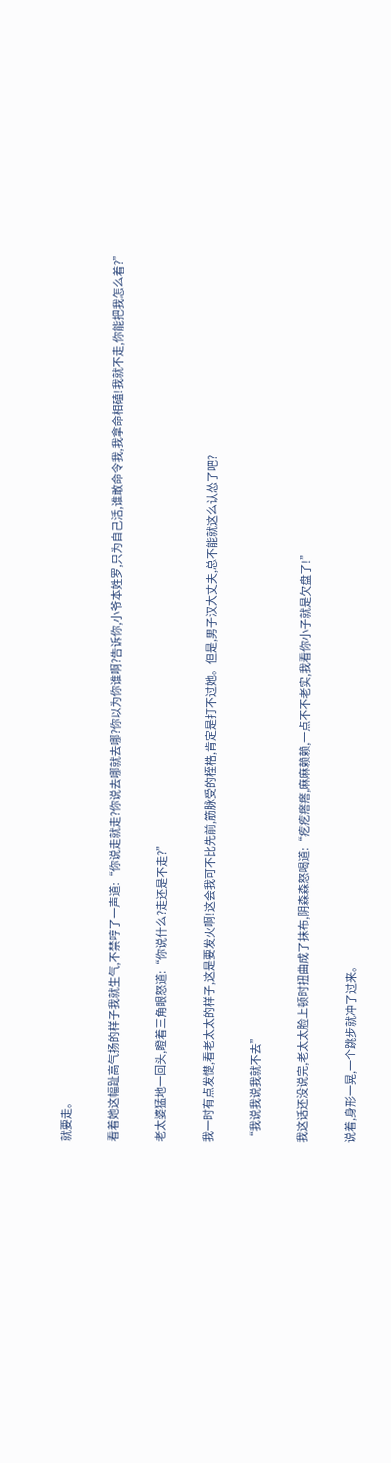就要走。

看着她这幅趾高气扬的样子我就生气,不禁哼了一声道:“你说走就走?你说去哪就去哪?你以为你谁啊?告诉你,小爷本姓罗,只为自己活,谁敢命令我,我拿命相磕!我就不走,你能把我怎么着?”

老太婆猛地一回头,瞪着三角眼怒道:“你说什么?走还是不走?”

我一时有点发憷,看老太太的样子,这是要发火啊!这会我可不比先前,筋脉受的桎梏,肯定是打不过她。但是,男子汉大丈夫,总不能就这么认怂了吧?

“我说我说我就不去”

我这话还没说完,老太太脸上顿时扭曲成了抹布,阴森森怒喝道:“疙疙瘩瘩,麻麻赖赖,一点不不老实,我看你小子就是欠盘了!”

说着,身形一晃,一个跳步就冲了过来。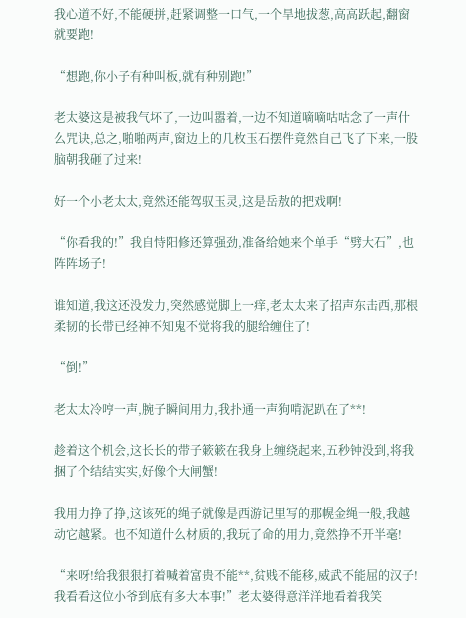我心道不好,不能硬拼,赶紧调整一口气,一个旱地拔葱,高高跃起,翻窗就要跑!

“想跑,你小子有种叫板,就有种别跑!”

老太婆这是被我气坏了,一边叫嚣着,一边不知道嘀嘀咕咕念了一声什么咒诀,总之,啪啪两声,窗边上的几枚玉石摆件竟然自己飞了下来,一股脑朝我砸了过来!

好一个小老太太,竟然还能驾驭玉灵,这是岳敖的把戏啊!

“你看我的!”我自恃阳修还算强劲,准备给她来个单手“劈大石”,也阵阵场子!

谁知道,我这还没发力,突然感觉脚上一痒,老太太来了招声东击西,那根柔韧的长带已经神不知鬼不觉将我的腿给缠住了!

“倒!”

老太太冷哼一声,腕子瞬间用力,我扑通一声狗啃泥趴在了**!

趁着这个机会,这长长的带子簌簌在我身上缠绕起来,五秒钟没到,将我捆了个结结实实,好像个大闸蟹!

我用力挣了挣,这该死的绳子就像是西游记里写的那幌金绳一般,我越动它越紧。也不知道什么材质的,我玩了命的用力,竟然挣不开半毫!

“来呀!给我狠狠打着喊着富贵不能**,贫贱不能移,威武不能屈的汉子!我看看这位小爷到底有多大本事!”老太婆得意洋洋地看着我笑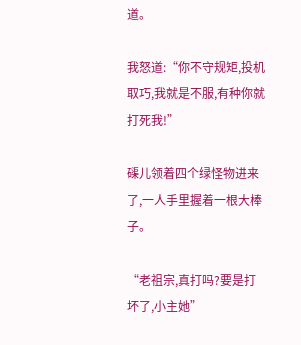道。

我怒道:“你不守规矩,投机取巧,我就是不服,有种你就打死我!”

磲儿领着四个绿怪物进来了,一人手里握着一根大棒子。

“老祖宗,真打吗?要是打坏了,小主她”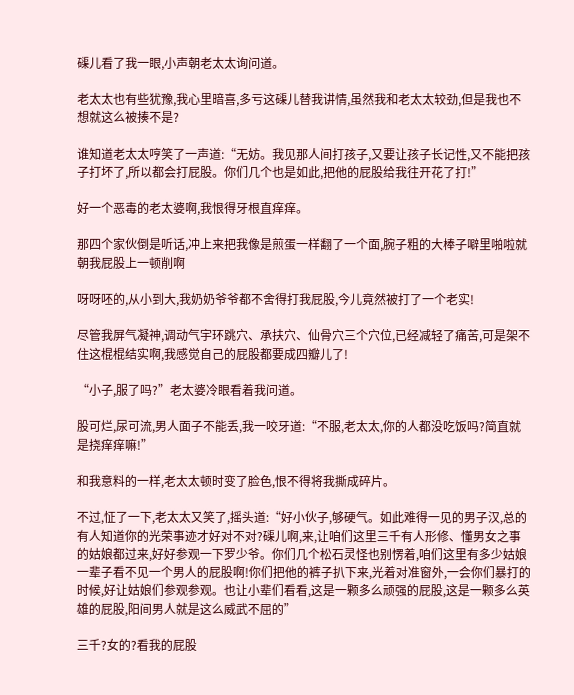磲儿看了我一眼,小声朝老太太询问道。

老太太也有些犹豫,我心里暗喜,多亏这磲儿替我讲情,虽然我和老太太较劲,但是我也不想就这么被揍不是?

谁知道老太太哼笑了一声道:“无妨。我见那人间打孩子,又要让孩子长记性,又不能把孩子打坏了,所以都会打屁股。你们几个也是如此,把他的屁股给我往开花了打!”

好一个恶毒的老太婆啊,我恨得牙根直痒痒。

那四个家伙倒是听话,冲上来把我像是煎蛋一样翻了一个面,腕子粗的大棒子噼里啪啦就朝我屁股上一顿削啊

呀呀呸的,从小到大,我奶奶爷爷都不舍得打我屁股,今儿竟然被打了一个老实!

尽管我屏气凝神,调动气宇环跳穴、承扶穴、仙骨穴三个穴位,已经减轻了痛苦,可是架不住这棍棍结实啊,我感觉自己的屁股都要成四瓣儿了!

“小子,服了吗?”老太婆冷眼看着我问道。

股可烂,尿可流,男人面子不能丢,我一咬牙道:“不服,老太太,你的人都没吃饭吗?简直就是挠痒痒嘛!”

和我意料的一样,老太太顿时变了脸色,恨不得将我撕成碎片。

不过,怔了一下,老太太又笑了,摇头道:“好小伙子,够硬气。如此难得一见的男子汉,总的有人知道你的光荣事迹才好对不对?磲儿啊,来,让咱们这里三千有人形修、懂男女之事的姑娘都过来,好好参观一下罗少爷。你们几个松石灵怪也别愣着,咱们这里有多少姑娘一辈子看不见一个男人的屁股啊!你们把他的裤子扒下来,光着对准窗外,一会你们暴打的时候,好让姑娘们参观参观。也让小辈们看看,这是一颗多么顽强的屁股,这是一颗多么英雄的屁股,阳间男人就是这么威武不屈的”

三千?女的?看我的屁股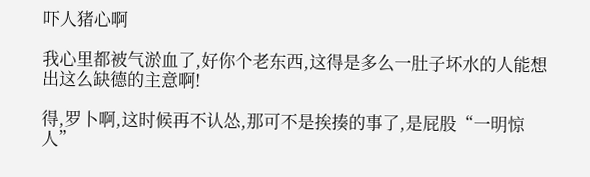吓人猪心啊

我心里都被气淤血了,好你个老东西,这得是多么一肚子坏水的人能想出这么缺德的主意啊!

得,罗卜啊,这时候再不认怂,那可不是挨揍的事了,是屁股“一明惊人”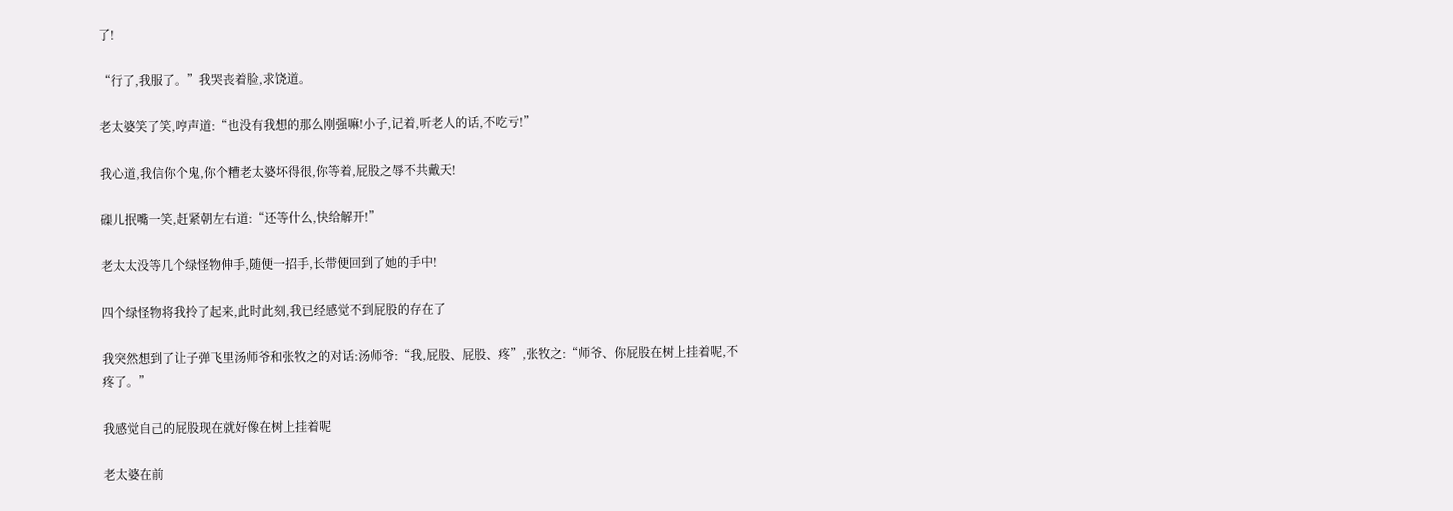了!

“行了,我服了。”我哭丧着脸,求饶道。

老太婆笑了笑,哼声道:“也没有我想的那么刚强嘛!小子,记着,听老人的话,不吃亏!”

我心道,我信你个鬼,你个糟老太婆坏得很,你等着,屁股之辱不共戴天!

磲儿抿嘴一笑,赶紧朝左右道:“还等什么,快给解开!”

老太太没等几个绿怪物伸手,随便一招手,长带便回到了她的手中!

四个绿怪物将我拎了起来,此时此刻,我已经感觉不到屁股的存在了

我突然想到了让子弹飞里汤师爷和张牧之的对话:汤师爷:“我,屁股、屁股、疼”,张牧之:“师爷、你屁股在树上挂着呢,不疼了。”

我感觉自己的屁股现在就好像在树上挂着呢

老太婆在前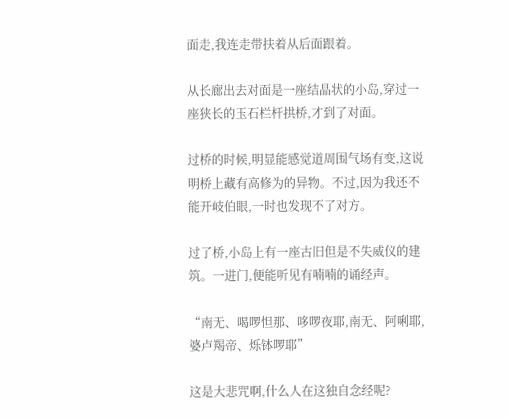面走,我连走带扶着从后面跟着。

从长廊出去对面是一座结晶状的小岛,穿过一座狭长的玉石栏杆拱桥,才到了对面。

过桥的时候,明显能感觉道周围气场有变,这说明桥上藏有高修为的异物。不过,因为我还不能开岐伯眼,一时也发现不了对方。

过了桥,小岛上有一座古旧但是不失威仪的建筑。一进门,便能听见有喃喃的诵经声。

“南无、喝啰怛那、哆啰夜耶,南无、阿唎耶,婆卢羯帝、烁钵啰耶”

这是大悲咒啊,什么人在这独自念经呢?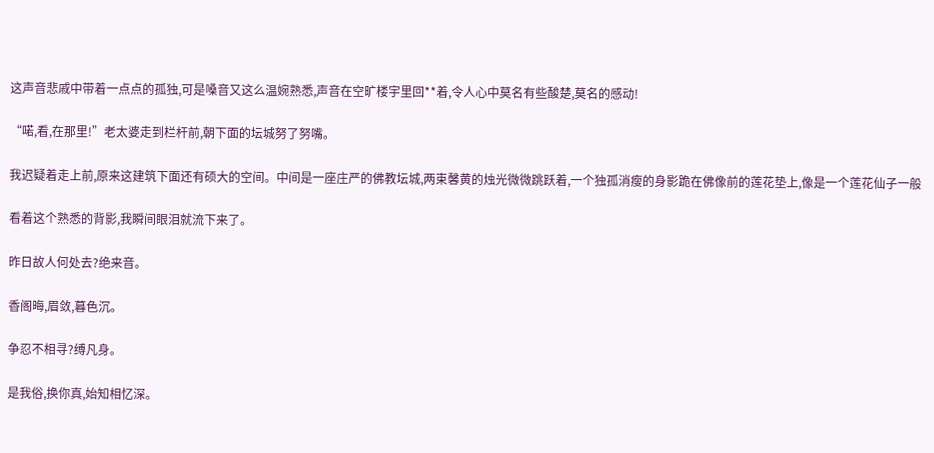这声音悲戚中带着一点点的孤独,可是嗓音又这么温婉熟悉,声音在空旷楼宇里回**着,令人心中莫名有些酸楚,莫名的感动!

“喏,看,在那里!”老太婆走到栏杆前,朝下面的坛城努了努嘴。

我迟疑着走上前,原来这建筑下面还有硕大的空间。中间是一座庄严的佛教坛城,两束馨黄的烛光微微跳跃着,一个独孤消瘦的身影跪在佛像前的莲花垫上,像是一个莲花仙子一般

看着这个熟悉的背影,我瞬间眼泪就流下来了。

昨日故人何处去?绝来音。

香阁晦,眉敛,暮色沉。

争忍不相寻?缚凡身。

是我俗,换你真,始知相忆深。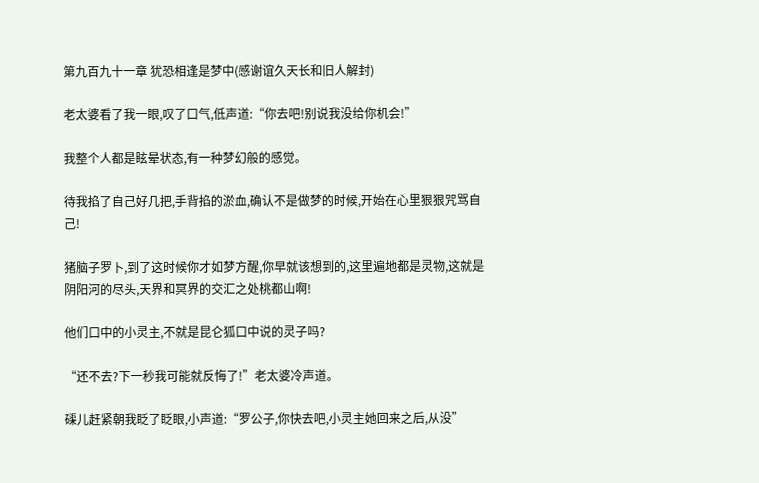第九百九十一章 犹恐相逢是梦中(感谢谊久天长和旧人解封)

老太婆看了我一眼,叹了口气,低声道:“你去吧!别说我没给你机会!”

我整个人都是眩晕状态,有一种梦幻般的感觉。

待我掐了自己好几把,手背掐的淤血,确认不是做梦的时候,开始在心里狠狠咒骂自己!

猪脑子罗卜,到了这时候你才如梦方醒,你早就该想到的,这里遍地都是灵物,这就是阴阳河的尽头,天界和冥界的交汇之处桃都山啊!

他们口中的小灵主,不就是昆仑狐口中说的灵子吗?

“还不去?下一秒我可能就反悔了!”老太婆冷声道。

磲儿赶紧朝我眨了眨眼,小声道:“罗公子,你快去吧,小灵主她回来之后,从没”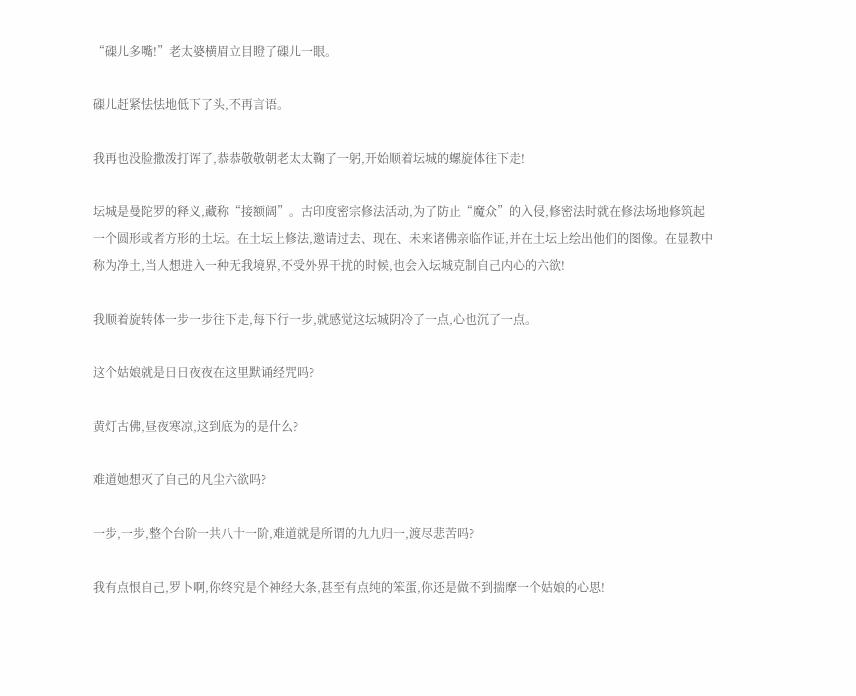“磲儿多嘴!”老太婆横眉立目瞪了磲儿一眼。

磲儿赶紧怯怯地低下了头,不再言语。

我再也没脸撒泼打诨了,恭恭敬敬朝老太太鞠了一躬,开始顺着坛城的螺旋体往下走!

坛城是曼陀罗的释义,藏称“接额阔”。古印度密宗修法活动,为了防止“魔众”的入侵,修密法时就在修法场地修筑起一个圆形或者方形的土坛。在土坛上修法,邀请过去、现在、未来诸佛亲临作证,并在土坛上绘出他们的图像。在显教中称为净土,当人想进入一种无我境界,不受外界干扰的时候,也会入坛城克制自己内心的六欲!

我顺着旋转体一步一步往下走,每下行一步,就感觉这坛城阴冷了一点,心也沉了一点。

这个姑娘就是日日夜夜在这里默诵经咒吗?

黄灯古佛,昼夜寒凉,这到底为的是什么?

难道她想灭了自己的凡尘六欲吗?

一步,一步,整个台阶一共八十一阶,难道就是所谓的九九归一,渡尽悲苦吗?

我有点恨自己,罗卜啊,你终究是个神经大条,甚至有点纯的笨蛋,你还是做不到揣摩一个姑娘的心思!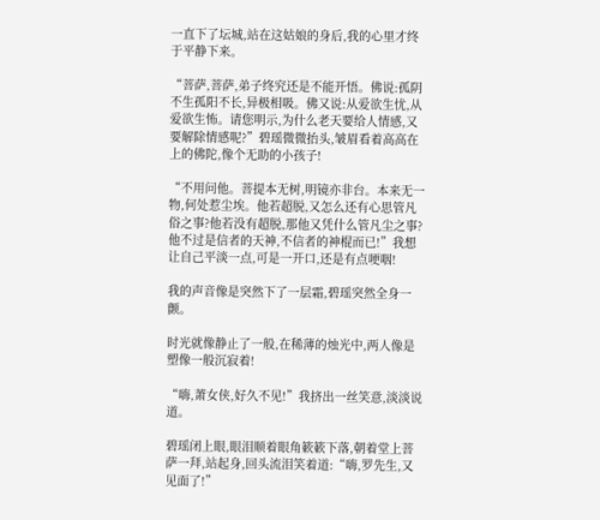一直下了坛城,站在这姑娘的身后,我的心里才终于平静下来。

“菩萨,菩萨,弟子终究还是不能开悟。佛说:孤阴不生孤阳不长,异极相吸。佛又说:从爱欲生忧,从爱欲生怖。请您明示,为什么老天要给人情感,又要解除情感呢?”碧瑶微微抬头,皱眉看着高高在上的佛陀,像个无助的小孩子!

“不用问他。菩提本无树,明镜亦非台。本来无一物,何处惹尘埃。他若超脱,又怎么还有心思管凡俗之事?他若没有超脱,那他又凭什么管凡尘之事?他不过是信者的天神,不信者的神棍而已!”我想让自己平淡一点,可是一开口,还是有点哽咽!

我的声音像是突然下了一层霜,碧瑶突然全身一颤。

时光就像静止了一般,在稀薄的烛光中,两人像是塑像一般沉寂着!

“嗨,萧女侠,好久不见!”我挤出一丝笑意,淡淡说道。

碧瑶闭上眼,眼泪顺着眼角簌簌下落,朝着堂上菩萨一拜,站起身,回头流泪笑着道:“嗨,罗先生,又见面了!”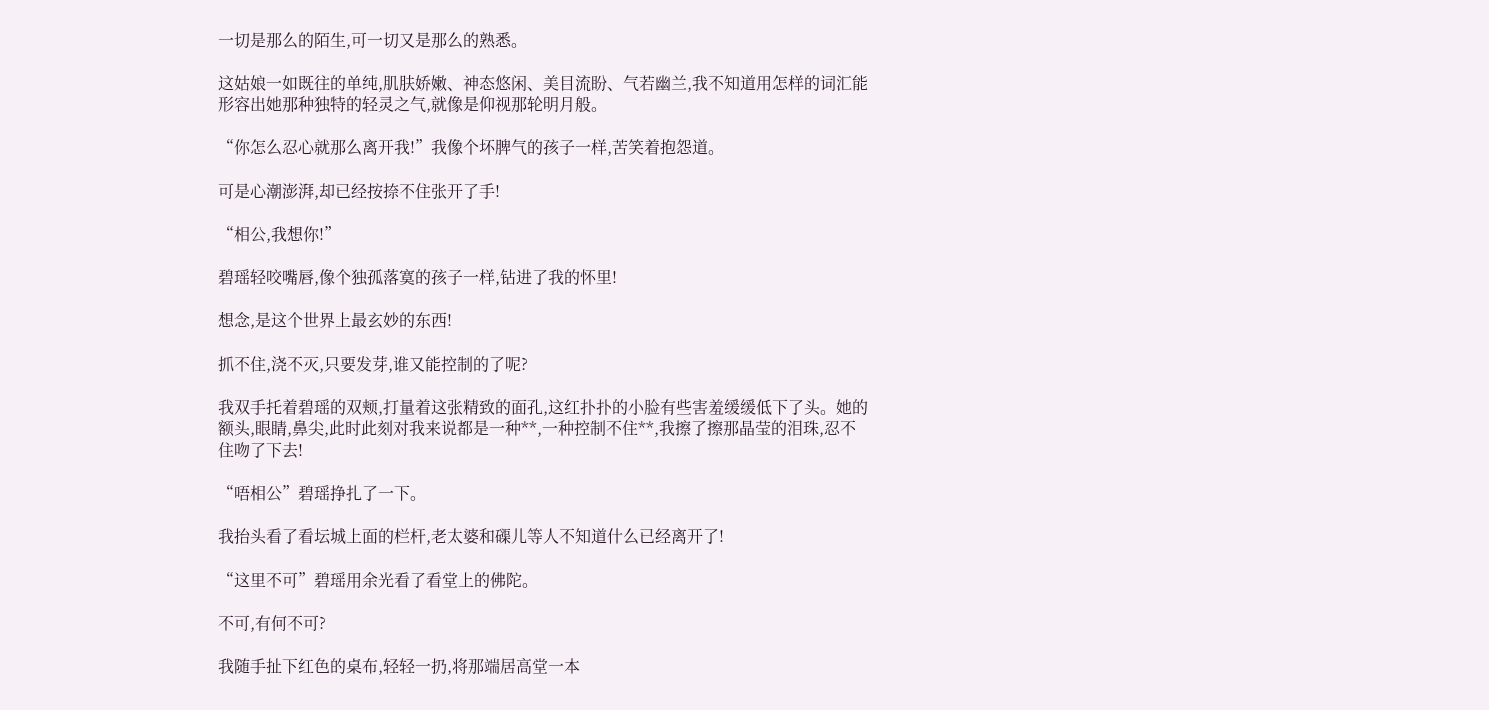一切是那么的陌生,可一切又是那么的熟悉。

这姑娘一如既往的单纯,肌肤娇嫩、神态悠闲、美目流盼、气若幽兰,我不知道用怎样的词汇能形容出她那种独特的轻灵之气,就像是仰视那轮明月般。

“你怎么忍心就那么离开我!”我像个坏脾气的孩子一样,苦笑着抱怨道。

可是心潮澎湃,却已经按捺不住张开了手!

“相公,我想你!”

碧瑶轻咬嘴唇,像个独孤落寞的孩子一样,钻进了我的怀里!

想念,是这个世界上最玄妙的东西!

抓不住,浇不灭,只要发芽,谁又能控制的了呢?

我双手托着碧瑶的双颊,打量着这张精致的面孔,这红扑扑的小脸有些害羞缓缓低下了头。她的额头,眼睛,鼻尖,此时此刻对我来说都是一种**,一种控制不住**,我擦了擦那晶莹的泪珠,忍不住吻了下去!

“唔相公”碧瑶挣扎了一下。

我抬头看了看坛城上面的栏杆,老太婆和磲儿等人不知道什么已经离开了!

“这里不可”碧瑶用余光看了看堂上的佛陀。

不可,有何不可?

我随手扯下红色的桌布,轻轻一扔,将那端居高堂一本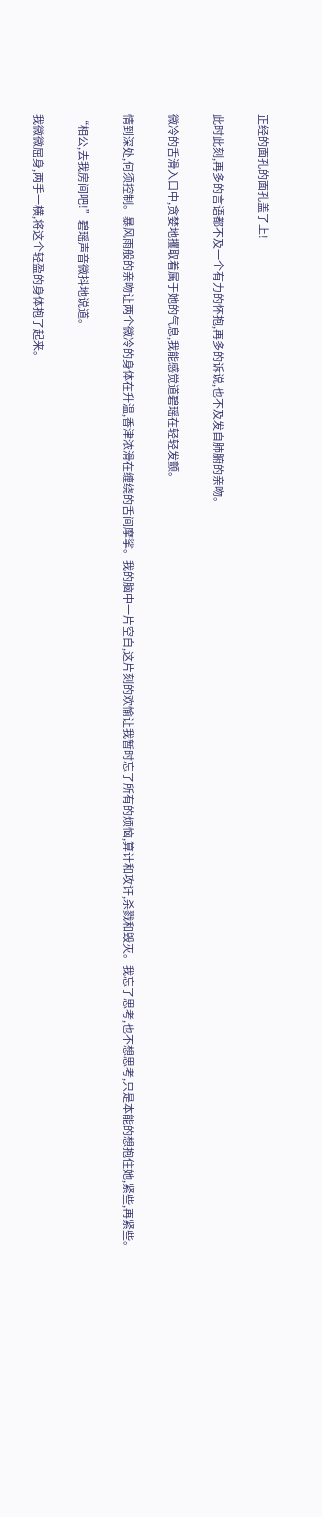正经的面孔的面孔盖了上!

此时此刻,再多的言语都不及一个有力的怀抱,再多的诉说,也不及发自肺腑的亲吻。

微冷的舌滑入口中,贪婪地攫取着属于她的气息,我能感觉道碧瑶在轻轻发颤。

情到深处,何须控制。暴风雨般的亲吻让两个微冷的身体在升温,香津浓滑在缠绕的舌间摩挲。我的脑中一片空白,这片刻的欢愉让我暂时忘了所有的烦恼,算计和攻讦,杀戮和毁灭。我忘了思考,也不想思考,只是本能的想抱住她,紧些,再紧些。

“相公,去我房间吧!”碧瑶声音微抖地说道。

我微微屈身,两手一横,将这个轻盈的身体抱了起来。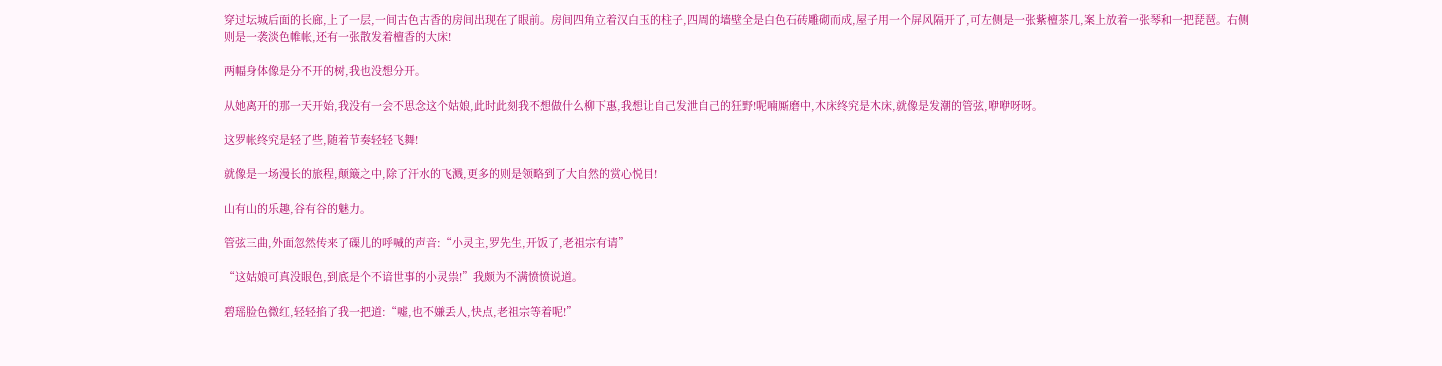穿过坛城后面的长廊,上了一层,一间古色古香的房间出现在了眼前。房间四角立着汉白玉的柱子,四周的墙壁全是白色石砖雕砌而成,屋子用一个屏风隔开了,可左侧是一张紫檀茶几,案上放着一张琴和一把琵琶。右侧则是一袭淡色帷帐,还有一张散发着檀香的大床!

两幅身体像是分不开的树,我也没想分开。

从她离开的那一天开始,我没有一会不思念这个姑娘,此时此刻我不想做什么柳下惠,我想让自己发泄自己的狂野!呢喃厮磨中,木床终究是木床,就像是发潮的管弦,咿咿呀呀。

这罗帐终究是轻了些,随着节奏轻轻飞舞!

就像是一场漫长的旅程,颠簸之中,除了汗水的飞溅,更多的则是领略到了大自然的赏心悦目!

山有山的乐趣,谷有谷的魅力。

管弦三曲,外面忽然传来了磲儿的呼喊的声音:“小灵主,罗先生,开饭了,老祖宗有请”

“这姑娘可真没眼色,到底是个不谙世事的小灵祟!”我颇为不满愤愤说道。

碧瑶脸色微红,轻轻掐了我一把道:“嘘,也不嫌丢人,快点,老祖宗等着呢!”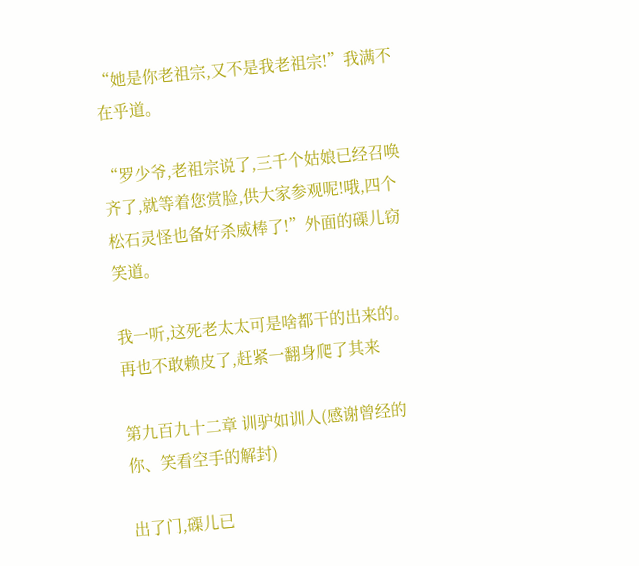“她是你老祖宗,又不是我老祖宗!”我满不在乎道。

“罗少爷,老祖宗说了,三千个姑娘已经召唤齐了,就等着您赏脸,供大家参观呢!哦,四个松石灵怪也备好杀威棒了!”外面的磲儿窃笑道。

我一听,这死老太太可是啥都干的出来的。再也不敢赖皮了,赶紧一翻身爬了其来

第九百九十二章 训驴如训人(感谢曾经的你、笑看空手的解封)

出了门,磲儿已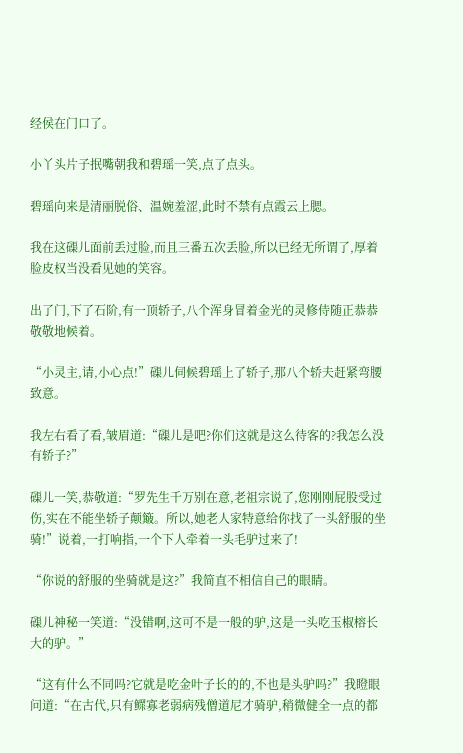经侯在门口了。

小丫头片子抿嘴朝我和碧瑶一笑,点了点头。

碧瑶向来是清丽脱俗、温婉羞涩,此时不禁有点霞云上腮。

我在这磲儿面前丢过脸,而且三番五次丢脸,所以已经无所谓了,厚着脸皮权当没看见她的笑容。

出了门,下了石阶,有一顶轿子,八个浑身冒着金光的灵修侍随正恭恭敬敬地候着。

“小灵主,请,小心点!”磲儿伺候碧瑶上了轿子,那八个轿夫赶紧弯腰致意。

我左右看了看,皱眉道:“磲儿是吧?你们这就是这么待客的?我怎么没有轿子?”

磲儿一笑,恭敬道:“罗先生千万别在意,老祖宗说了,您刚刚屁股受过伤,实在不能坐轿子颠簸。所以,她老人家特意给你找了一头舒服的坐骑!”说着,一打响指,一个下人牵着一头毛驴过来了!

“你说的舒服的坐骑就是这?”我简直不相信自己的眼睛。

磲儿神秘一笑道:“没错啊,这可不是一般的驴,这是一头吃玉椒榕长大的驴。”

“这有什么不同吗?它就是吃金叶子长的的,不也是头驴吗?”我瞪眼问道:“在古代,只有鳏寡老弱病残僧道尼才骑驴,稍微健全一点的都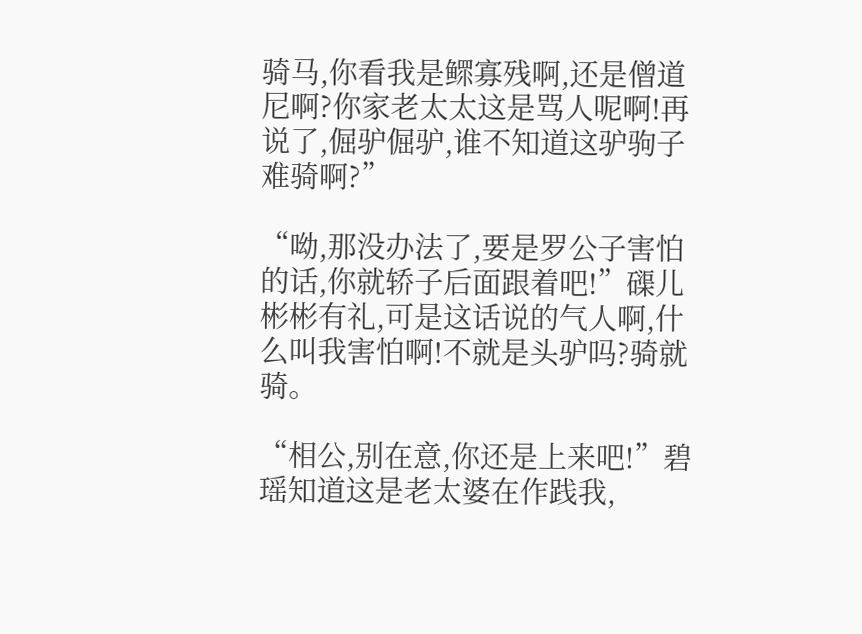骑马,你看我是鳏寡残啊,还是僧道尼啊?你家老太太这是骂人呢啊!再说了,倔驴倔驴,谁不知道这驴驹子难骑啊?”

“呦,那没办法了,要是罗公子害怕的话,你就轿子后面跟着吧!”磲儿彬彬有礼,可是这话说的气人啊,什么叫我害怕啊!不就是头驴吗?骑就骑。

“相公,别在意,你还是上来吧!”碧瑶知道这是老太婆在作践我,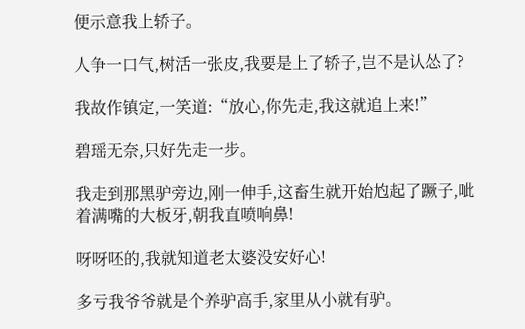便示意我上轿子。

人争一口气,树活一张皮,我要是上了轿子,岂不是认怂了?

我故作镇定,一笑道:“放心,你先走,我这就追上来!”

碧瑶无奈,只好先走一步。

我走到那黑驴旁边,刚一伸手,这畜生就开始尥起了蹶子,呲着满嘴的大板牙,朝我直喷响鼻!

呀呀呸的,我就知道老太婆没安好心!

多亏我爷爷就是个养驴高手,家里从小就有驴。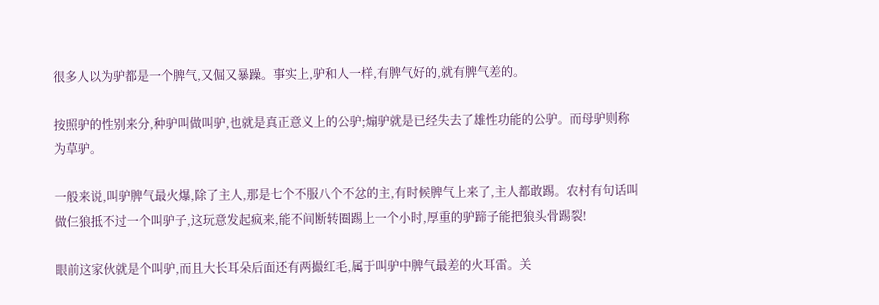很多人以为驴都是一个脾气,又倔又暴躁。事实上,驴和人一样,有脾气好的,就有脾气差的。

按照驴的性别来分,种驴叫做叫驴,也就是真正意义上的公驴;煽驴就是已经失去了雄性功能的公驴。而母驴则称为草驴。

一般来说,叫驴脾气最火爆,除了主人,那是七个不服八个不忿的主,有时候脾气上来了,主人都敢踢。农村有句话叫做仨狼抵不过一个叫驴子,这玩意发起疯来,能不间断转圈踢上一个小时,厚重的驴蹄子能把狼头骨踢裂!

眼前这家伙就是个叫驴,而且大长耳朵后面还有两撮红毛,属于叫驴中脾气最差的火耳雷。关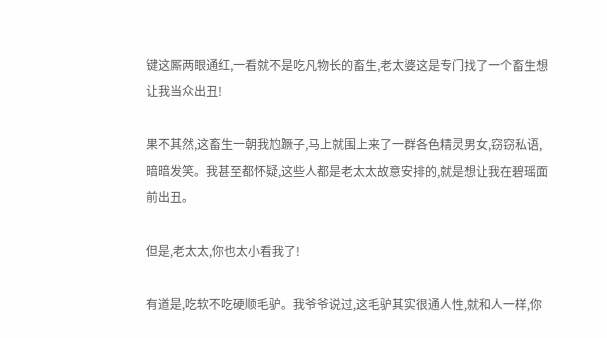键这厮两眼通红,一看就不是吃凡物长的畜生,老太婆这是专门找了一个畜生想让我当众出丑!

果不其然,这畜生一朝我尥蹶子,马上就围上来了一群各色精灵男女,窃窃私语,暗暗发笑。我甚至都怀疑,这些人都是老太太故意安排的,就是想让我在碧瑶面前出丑。

但是,老太太,你也太小看我了!

有道是,吃软不吃硬顺毛驴。我爷爷说过,这毛驴其实很通人性,就和人一样,你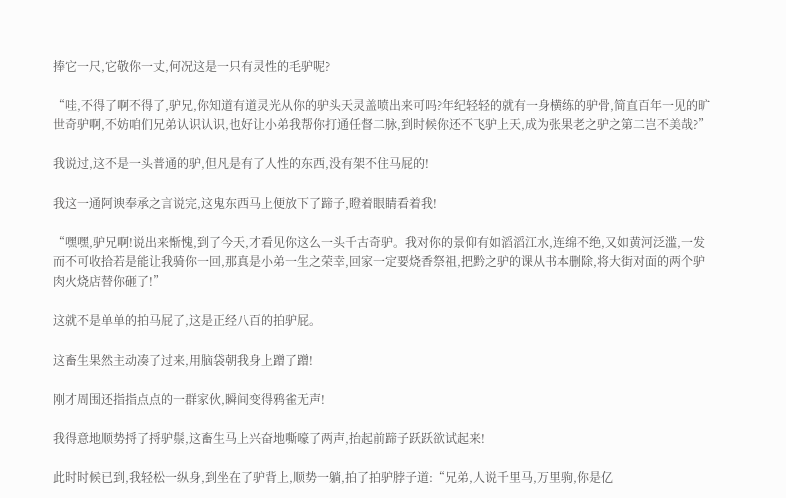捧它一尺,它敬你一丈,何况这是一只有灵性的毛驴呢?

“哇,不得了啊不得了,驴兄,你知道有道灵光从你的驴头天灵盖喷出来可吗?年纪轻轻的就有一身横练的驴骨,简直百年一见的旷世奇驴啊,不妨咱们兄弟认识认识,也好让小弟我帮你打通任督二脉,到时候你还不飞驴上天,成为张果老之驴之第二岂不美哉?”

我说过,这不是一头普通的驴,但凡是有了人性的东西,没有架不住马屁的!

我这一通阿谀奉承之言说完,这鬼东西马上便放下了蹄子,瞪着眼睛看着我!

“嘿嘿,驴兄啊!说出来惭愧,到了今天,才看见你这么一头千古奇驴。我对你的景仰有如滔滔江水,连绵不绝,又如黄河泛滥,一发而不可收拾若是能让我骑你一回,那真是小弟一生之荣幸,回家一定要烧香祭祖,把黔之驴的课从书本删除,将大街对面的两个驴肉火烧店替你砸了!”

这就不是单单的拍马屁了,这是正经八百的拍驴屁。

这畜生果然主动凑了过来,用脑袋朝我身上蹭了蹭!

刚才周围还指指点点的一群家伙,瞬间变得鸦雀无声!

我得意地顺势捋了捋驴鬃,这畜生马上兴奋地嘶嚎了两声,抬起前蹄子跃跃欲试起来!

此时时候已到,我轻松一纵身,到坐在了驴背上,顺势一躺,拍了拍驴脖子道:“兄弟,人说千里马,万里驹,你是亿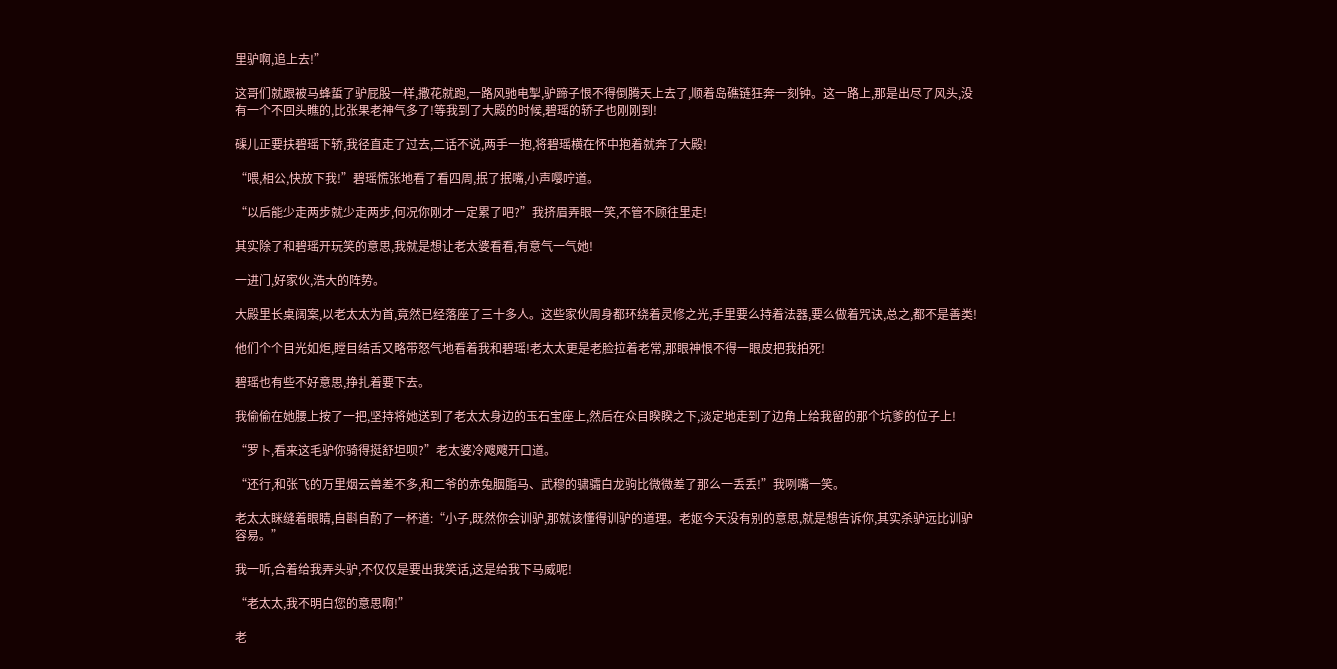里驴啊,追上去!”

这哥们就跟被马蜂蜇了驴屁股一样,撒花就跑,一路风驰电掣,驴蹄子恨不得倒腾天上去了,顺着岛礁链狂奔一刻钟。这一路上,那是出尽了风头,没有一个不回头瞧的,比张果老神气多了!等我到了大殿的时候,碧瑶的轿子也刚刚到!

磲儿正要扶碧瑶下轿,我径直走了过去,二话不说,两手一抱,将碧瑶横在怀中抱着就奔了大殿!

“喂,相公,快放下我!”碧瑶慌张地看了看四周,抿了抿嘴,小声嘤咛道。

“以后能少走两步就少走两步,何况你刚才一定累了吧?”我挤眉弄眼一笑,不管不顾往里走!

其实除了和碧瑶开玩笑的意思,我就是想让老太婆看看,有意气一气她!

一进门,好家伙,浩大的阵势。

大殿里长桌阔案,以老太太为首,竟然已经落座了三十多人。这些家伙周身都环绕着灵修之光,手里要么持着法器,要么做着咒诀,总之,都不是善类!

他们个个目光如炬,瞠目结舌又略带怒气地看着我和碧瑶!老太太更是老脸拉着老常,那眼神恨不得一眼皮把我拍死!

碧瑶也有些不好意思,挣扎着要下去。

我偷偷在她腰上按了一把,坚持将她送到了老太太身边的玉石宝座上,然后在众目睽睽之下,淡定地走到了边角上给我留的那个坑爹的位子上!

“罗卜,看来这毛驴你骑得挺舒坦呗?”老太婆冷飕飕开口道。

“还行,和张飞的万里烟云兽差不多,和二爷的赤兔胭脂马、武穆的骕骦白龙驹比微微差了那么一丢丢!”我咧嘴一笑。

老太太眯缝着眼睛,自斟自酌了一杯道:“小子,既然你会训驴,那就该懂得训驴的道理。老妪今天没有别的意思,就是想告诉你,其实杀驴远比训驴容易。”

我一听,合着给我弄头驴,不仅仅是要出我笑话,这是给我下马威呢!

“老太太,我不明白您的意思啊!”

老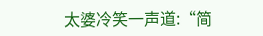太婆冷笑一声道:“简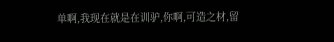单啊,我现在就是在训驴,你啊,可造之材,留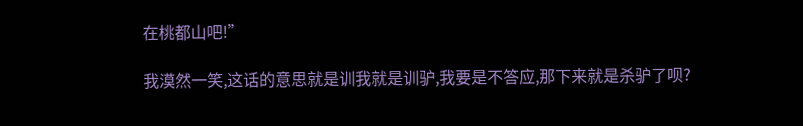在桃都山吧!”

我漠然一笑,这话的意思就是训我就是训驴,我要是不答应,那下来就是杀驴了呗?